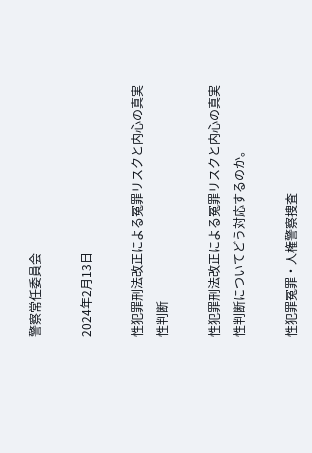警察常任委員会

2024年2月13日

性犯罪刑法改正による冤罪リスクと内心の真実性判断

性犯罪刑法改正による冤罪リスクと内心の真実性判断についてどう対応するのか。

性犯罪冤罪・人権警察捜査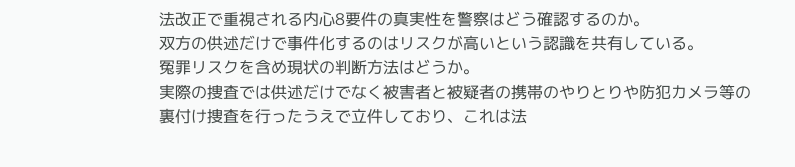法改正で重視される内心8要件の真実性を警察はどう確認するのか。
双方の供述だけで事件化するのはリスクが高いという認識を共有している。
冤罪リスクを含め現状の判断方法はどうか。
実際の捜査では供述だけでなく被害者と被疑者の携帯のやりとりや防犯カメラ等の裏付け捜査を行ったうえで立件しており、これは法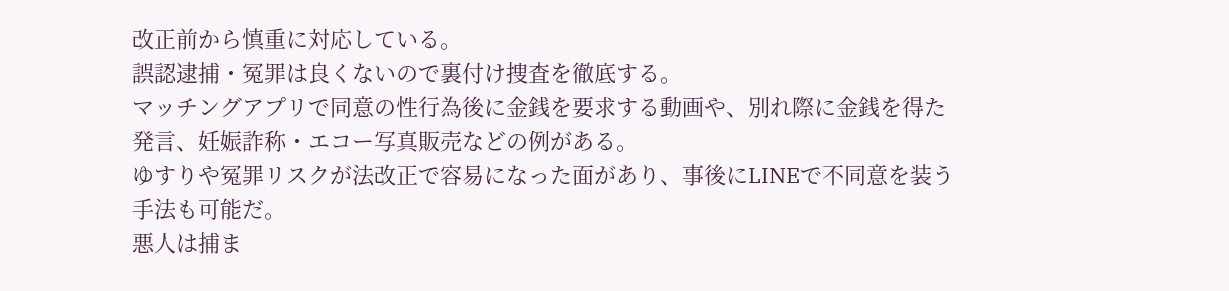改正前から慎重に対応している。
誤認逮捕・冤罪は良くないので裏付け捜査を徹底する。
マッチングアプリで同意の性行為後に金銭を要求する動画や、別れ際に金銭を得た発言、妊娠詐称・エコー写真販売などの例がある。
ゆすりや冤罪リスクが法改正で容易になった面があり、事後にLINEで不同意を装う手法も可能だ。
悪人は捕ま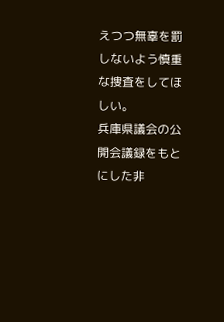えつつ無辜を罰しないよう慎重な捜査をしてほしい。
兵庫県議会の公開会議録をもとにした非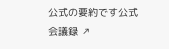公式の要約です公式会議録 ↗